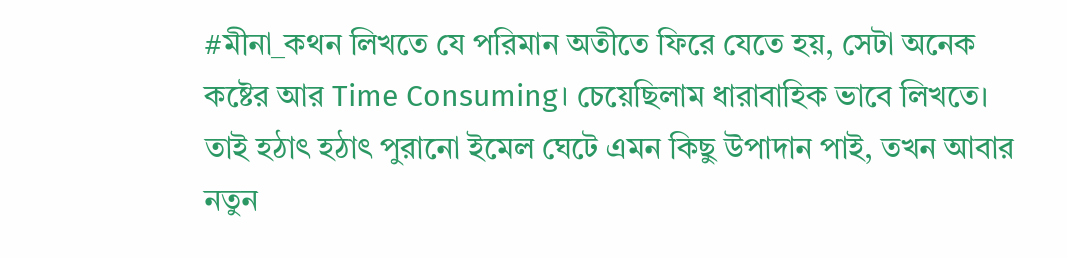#মীনা_কথন লিখতে যে পরিমান অতীতে ফিরে যেতে হয়, সেটা অনেক কষ্টের আর Time Consuming। চেয়েছিলাম ধারাবাহিক ভাবে লিখতে। তাই হঠাৎ হঠাৎ পুরানো ইমেল ঘেটে এমন কিছু উপাদান পাই, তখন আবার নতুন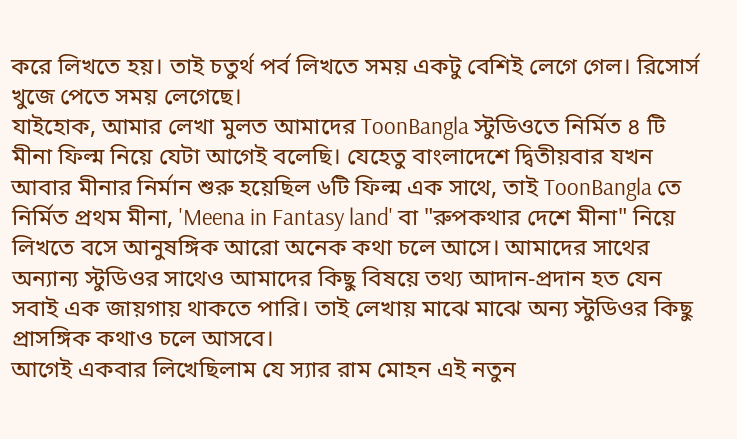করে লিখতে হয়। তাই চতুর্থ পর্ব লিখতে সময় একটু বেশিই লেগে গেল। রিসোর্স খুজে পেতে সময় লেগেছে।
যাইহোক, আমার লেখা মুলত আমাদের ToonBangla স্টুডিওতে নির্মিত ৪ টি মীনা ফিল্ম নিয়ে যেটা আগেই বলেছি। যেহেতু বাংলাদেশে দ্বিতীয়বার যখন আবার মীনার নির্মান শুরু হয়েছিল ৬টি ফিল্ম এক সাথে, তাই ToonBangla তে নির্মিত প্রথম মীনা, 'Meena in Fantasy land' বা "রুপকথার দেশে মীনা" নিয়ে লিখতে বসে আনুষঙ্গিক আরো অনেক কথা চলে আসে। আমাদের সাথের অন্যান্য স্টুডিওর সাথেও আমাদের কিছু বিষয়ে তথ্য আদান-প্রদান হত যেন সবাই এক জায়গায় থাকতে পারি। তাই লেখায় মাঝে মাঝে অন্য স্টুডিওর কিছু প্রাসঙ্গিক কথাও চলে আসবে।
আগেই একবার লিখেছিলাম যে স্যার রাম মোহন এই নতুন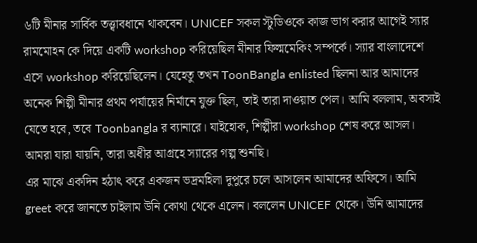৬টি মীনার সার্বিক তত্ত্বাবধানে থাকবেন। UNICEF সকল স্টুডিওকে কাজ ভাগ করার আগেই স্যার রামমোহন কে দিয়ে একটি workshop করিয়েছিল মীনার ফিল্মমেকিং সম্পর্কে। স্যার বাংলাদেশে এসে workshop করিয়েছিলেন। যেহেতু তখন ToonBangla enlisted ছিলনা আর আমাদের অনেক শিল্পী মীনার প্রথম পর্যায়ের নির্মানে যুক্ত ছিল, তাই তারা দাওয়াত পেল। আমি বললাম, অবস্যই যেতে হবে, তবে Toonbangla র ব্যানারে। যাইহোক, শিল্পীরা workshop শেষ করে আসল। আমরা যারা যায়নি, তারা অধীর আগ্রহে স্যারের গল্প শুনছি।
এর মাঝে একদিন হঠাৎ করে একজন ভদ্রমহিলা দুপুরে চলে আসলেন আমাদের অফিসে। আমি greet করে জানতে চাইলাম উনি কোথা থেকে এলেন। বললেন UNICEF থেকে। উনি আমাদের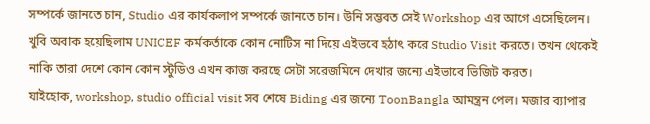সম্পর্কে জানতে চান, Studio এর কার্যকলাপ সম্পর্কে জানতে চান। উনি সম্ভবত সেই Workshop এর আগে এসেছিলেন। খুবি অবাক হয়েছিলাম UNICEF কর্মকর্তাকে কোন নোটিস না দিয়ে এইভবে হঠাৎ করে Studio Visit করতে। তখন থেকেই নাকি তারা দেশে কোন কোন স্টুডিও এখন কাজ করছে সেটা সরেজমিনে দেখার জন্যে এইভাবে ভিজিট করত।
যাইহোক, workshop, studio official visit সব শেষে Biding এর জন্যে ToonBangla আমন্ত্রন পেল। মজার ব্যাপার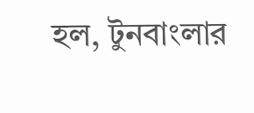হল, টুনবাংলার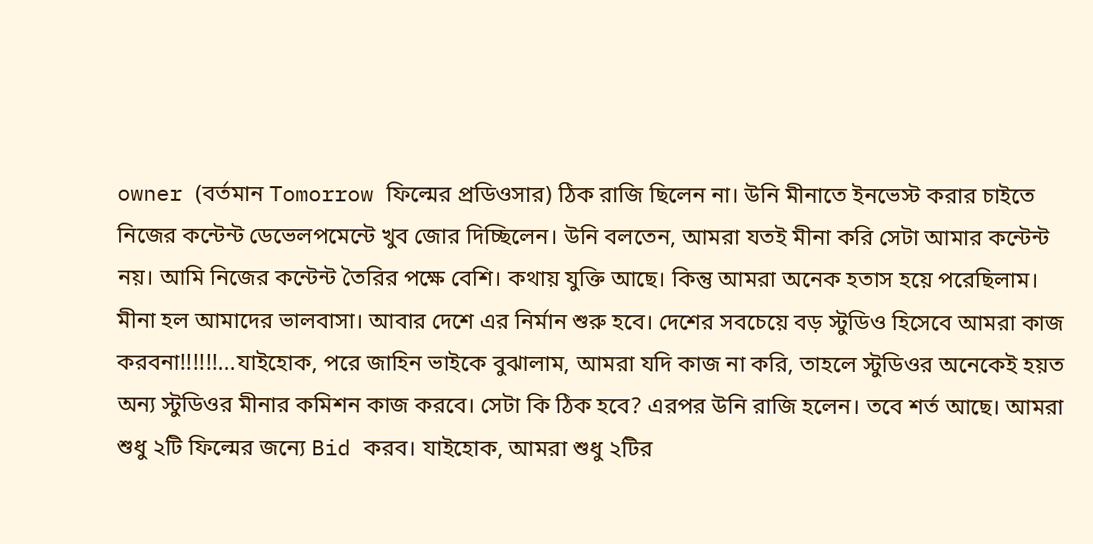owner (বর্তমান Tomorrow ফিল্মের প্রডিওসার) ঠিক রাজি ছিলেন না। উনি মীনাতে ইনভেস্ট করার চাইতে নিজের কন্টেন্ট ডেভেলপমেন্টে খুব জোর দিচ্ছিলেন। উনি বলতেন, আমরা যতই মীনা করি সেটা আমার কন্টেন্ট নয়। আমি নিজের কন্টেন্ট তৈরির পক্ষে বেশি। কথায় যুক্তি আছে। কিন্তু আমরা অনেক হতাস হয়ে পরেছিলাম। মীনা হল আমাদের ভালবাসা। আবার দেশে এর নির্মান শুরু হবে। দেশের সবচেয়ে বড় স্টুডিও হিসেবে আমরা কাজ করবনা!!!!!!...যাইহোক, পরে জাহিন ভাইকে বুঝালাম, আমরা যদি কাজ না করি, তাহলে স্টুডিওর অনেকেই হয়ত অন্য স্টুডিওর মীনার কমিশন কাজ করবে। সেটা কি ঠিক হবে? এরপর উনি রাজি হলেন। তবে শর্ত আছে। আমরা শুধু ২টি ফিল্মের জন্যে Bid করব। যাইহোক, আমরা শুধু ২টির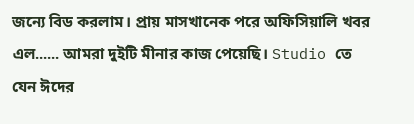জন্যে বিড করলাম। প্রায় মাসখানেক পরে অফিসিয়ালি খবর এল...... আমরা দুইটি মীনার কাজ পেয়েছি। Studio তে যেন ঈদের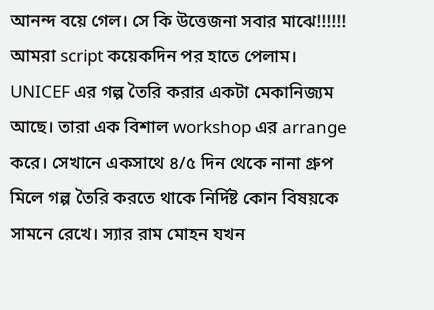আনন্দ বয়ে গেল। সে কি উত্তেজনা সবার মাঝে!!!!!!
আমরা script কয়েকদিন পর হাতে পেলাম। UNICEF এর গল্প তৈরি করার একটা মেকানিজ্যম আছে। তারা এক বিশাল workshop এর arrange করে। সেখানে একসাথে ৪/৫ দিন থেকে নানা গ্রুপ মিলে গল্প তৈরি করতে থাকে নির্দিষ্ট কোন বিষয়কে সামনে রেখে। স্যার রাম মোহন যখন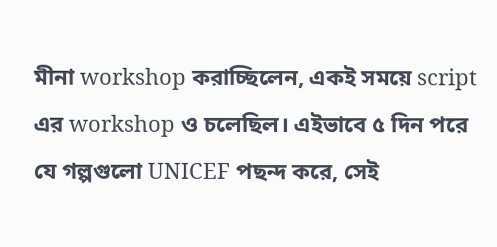মীনা workshop করাচ্ছিলেন, একই সময়ে script এর workshop ও চলেছিল। এইভাবে ৫ দিন পরে যে গল্পগুলো UNICEF পছন্দ করে, সেই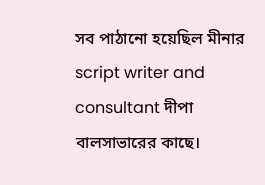সব পাঠানো হয়েছিল মীনার script writer and consultant দীপা বালসাভারের কাছে।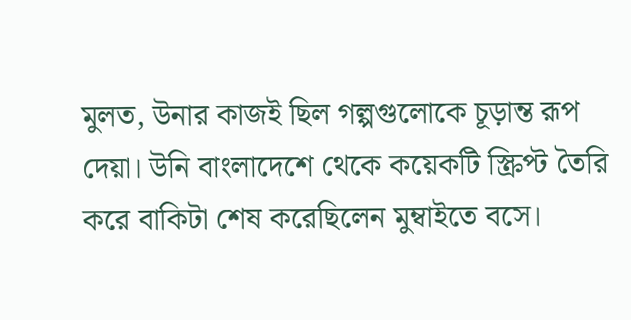মুলত, উনার কাজই ছিল গল্পগুলোকে চূড়ান্ত রূপ দেয়া। উনি বাংলাদেশে থেকে কয়েকটি স্ক্রিপ্ট তৈরি করে বাকিটা শেষ করেছিলেন মুম্বাইতে বসে।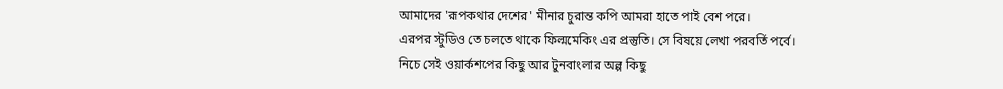আমাদের 'রূপকথার দেশের' মীনার চুরান্ত কপি আমরা হাতে পাই বেশ পরে।
এরপর স্টুডিও তে চলতে থাকে ফিল্মমেকিং এর প্রস্তুতি। সে বিষয়ে লেখা পরবর্তি পর্বে।
নিচে সেই ওয়ার্কশপের কিছু আর টুনবাংলার অল্প কিছু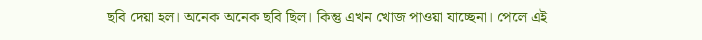ছবি দেয়া হল। অনেক অনেক ছবি ছিল। কিন্তু এখন খোজ পাওয়া যাচ্ছেনা। পেলে এই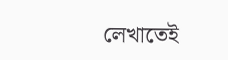লেখাতেই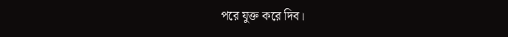পরে যুক্ত করে দিব।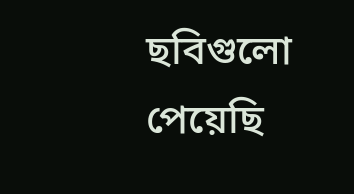ছবিগুলো পেয়েছি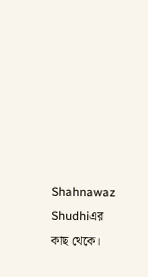Shahnawaz Shudhiএর কাছ থেকে।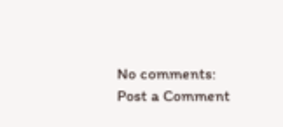No comments:
Post a Comment